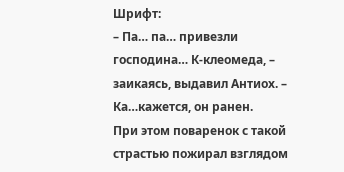Шрифт:
– Па… па… привезли господина… К-клеомеда, – заикаясь, выдавил Антиох. – Ка…кажется, он ранен.
При этом поваренок с такой страстью пожирал взглядом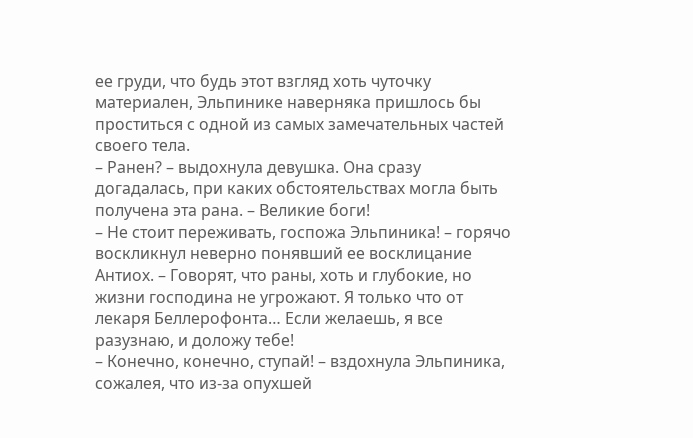ее груди, что будь этот взгляд хоть чуточку материален, Эльпинике наверняка пришлось бы проститься с одной из самых замечательных частей своего тела.
– Ранен? – выдохнула девушка. Она сразу догадалась, при каких обстоятельствах могла быть получена эта рана. – Великие боги!
– Не стоит переживать, госпожа Эльпиника! – горячо воскликнул неверно понявший ее восклицание Антиох. – Говорят, что раны, хоть и глубокие, но жизни господина не угрожают. Я только что от лекаря Беллерофонта… Если желаешь, я все разузнаю, и доложу тебе!
– Конечно, конечно, ступай! – вздохнула Эльпиника, сожалея, что из-за опухшей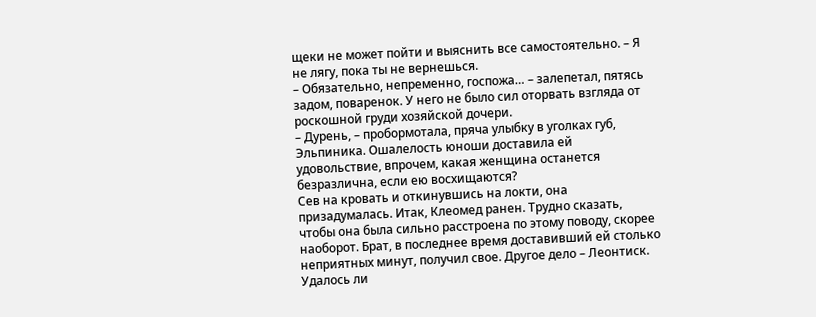щеки не может пойти и выяснить все самостоятельно. – Я не лягу, пока ты не вернешься.
– Обязательно, непременно, госпожа… – залепетал, пятясь задом, поваренок. У него не было сил оторвать взгляда от роскошной груди хозяйской дочери.
– Дурень, – пробормотала, пряча улыбку в уголках губ, Эльпиника. Ошалелость юноши доставила ей удовольствие, впрочем, какая женщина останется безразлична, если ею восхищаются?
Сев на кровать и откинувшись на локти, она призадумалась. Итак, Клеомед ранен. Трудно сказать, чтобы она была сильно расстроена по этому поводу, скорее наоборот. Брат, в последнее время доставивший ей столько неприятных минут, получил свое. Другое дело – Леонтиск. Удалось ли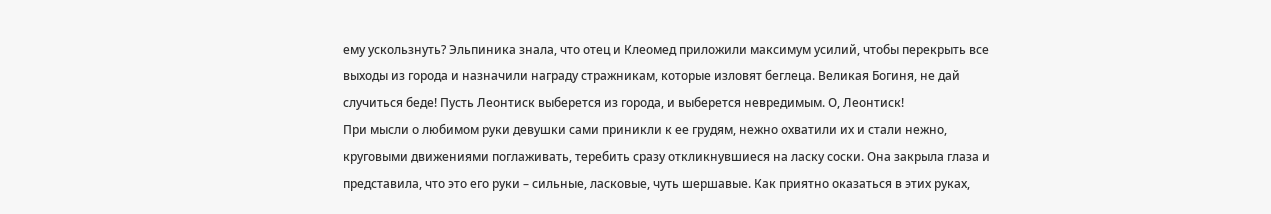ему ускользнуть? Эльпиника знала, что отец и Клеомед приложили максимум усилий, чтобы перекрыть все выходы из города и назначили награду стражникам, которые изловят беглеца. Великая Богиня, не дай случиться беде! Пусть Леонтиск выберется из города, и выберется невредимым. О, Леонтиск!
При мысли о любимом руки девушки сами приникли к ее грудям, нежно охватили их и стали нежно, круговыми движениями поглаживать, теребить сразу откликнувшиеся на ласку соски. Она закрыла глаза и представила, что это его руки – сильные, ласковые, чуть шершавые. Как приятно оказаться в этих руках,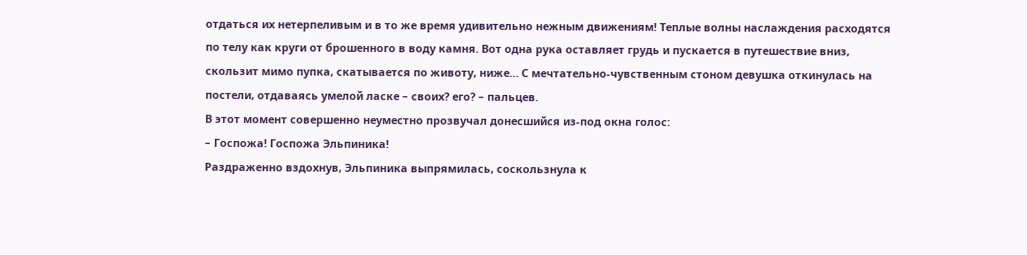отдаться их нетерпеливым и в то же время удивительно нежным движениям! Теплые волны наслаждения расходятся по телу как круги от брошенного в воду камня. Вот одна рука оставляет грудь и пускается в путешествие вниз, скользит мимо пупка, скатывается по животу, ниже… С мечтательно-чувственным стоном девушка откинулась на постели, отдаваясь умелой ласке – своих? его? – пальцев.
В этот момент совершенно неуместно прозвучал донесшийся из-под окна голос:
– Госпожа! Госпожа Эльпиника!
Раздраженно вздохнув, Эльпиника выпрямилась, соскользнула к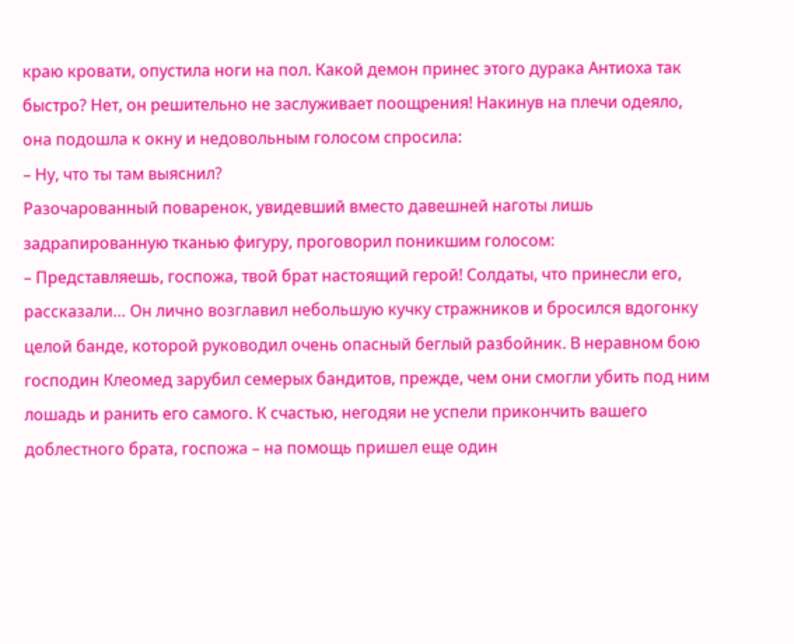краю кровати, опустила ноги на пол. Какой демон принес этого дурака Антиоха так быстро? Нет, он решительно не заслуживает поощрения! Накинув на плечи одеяло, она подошла к окну и недовольным голосом спросила:
– Ну, что ты там выяснил?
Разочарованный поваренок, увидевший вместо давешней наготы лишь задрапированную тканью фигуру, проговорил поникшим голосом:
– Представляешь, госпожа, твой брат настоящий герой! Солдаты, что принесли его, рассказали… Он лично возглавил небольшую кучку стражников и бросился вдогонку целой банде, которой руководил очень опасный беглый разбойник. В неравном бою господин Клеомед зарубил семерых бандитов, прежде, чем они смогли убить под ним лошадь и ранить его самого. К счастью, негодяи не успели прикончить вашего доблестного брата, госпожа – на помощь пришел еще один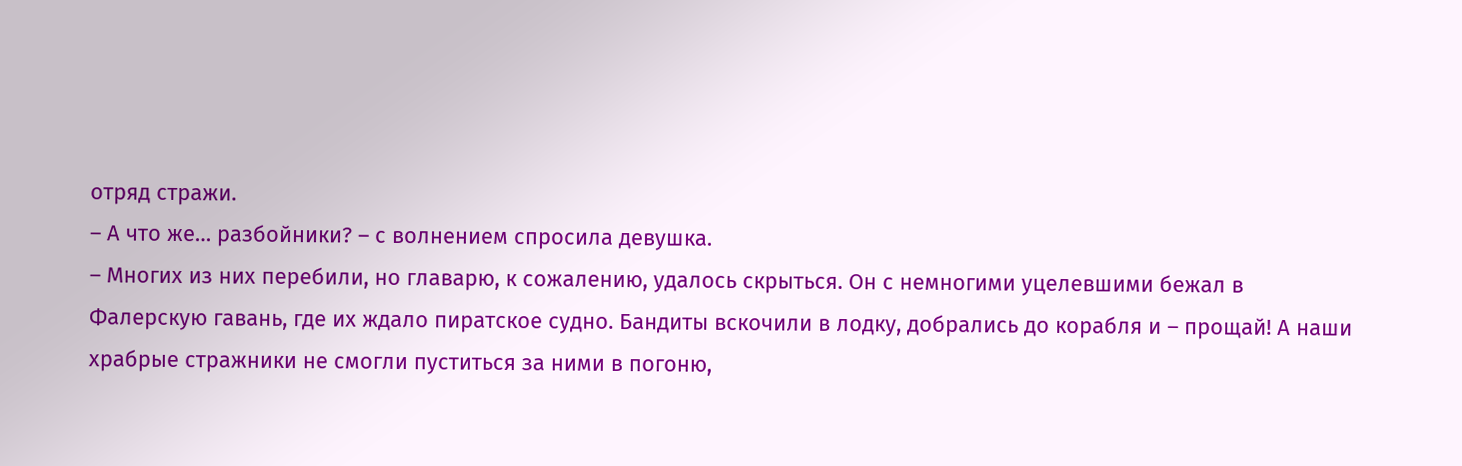отряд стражи.
– А что же… разбойники? – с волнением спросила девушка.
– Многих из них перебили, но главарю, к сожалению, удалось скрыться. Он с немногими уцелевшими бежал в Фалерскую гавань, где их ждало пиратское судно. Бандиты вскочили в лодку, добрались до корабля и – прощай! А наши храбрые стражники не смогли пуститься за ними в погоню,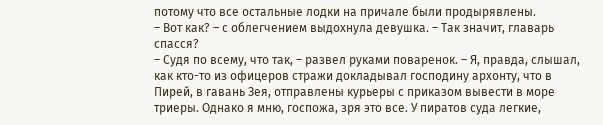потому что все остальные лодки на причале были продырявлены.
– Вот как? – с облегчением выдохнула девушка. – Так значит, главарь спасся?
– Судя по всему, что так, – развел руками поваренок. – Я, правда, слышал, как кто-то из офицеров стражи докладывал господину архонту, что в Пирей, в гавань Зея, отправлены курьеры с приказом вывести в море триеры. Однако я мню, госпожа, зря это все. У пиратов суда легкие,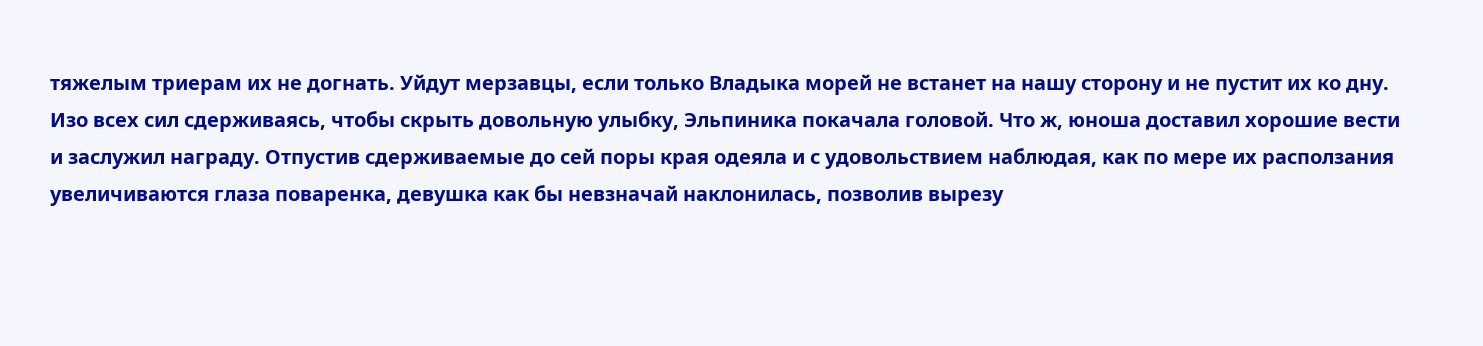тяжелым триерам их не догнать. Уйдут мерзавцы, если только Владыка морей не встанет на нашу сторону и не пустит их ко дну.
Изо всех сил сдерживаясь, чтобы скрыть довольную улыбку, Эльпиника покачала головой. Что ж, юноша доставил хорошие вести и заслужил награду. Отпустив сдерживаемые до сей поры края одеяла и с удовольствием наблюдая, как по мере их расползания увеличиваются глаза поваренка, девушка как бы невзначай наклонилась, позволив вырезу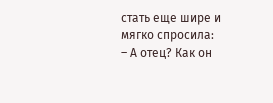стать еще шире и мягко спросила:
– А отец? Как он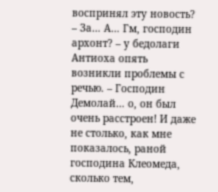воспринял эту новость?
– За… А… Гм, господин архонт? – у бедолаги Антиоха опять возникли проблемы с речью. – Господин Демолай… о, он был очень расстроен! И даже не столько, как мне показалось, раной господина Клеомеда, сколько тем,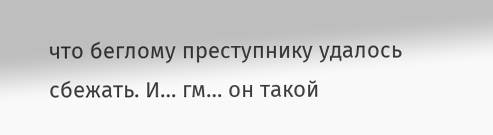что беглому преступнику удалось сбежать. И… гм… он такой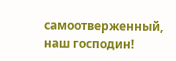самоотверженный, наш господин!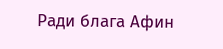Ради блага Афин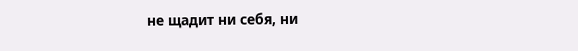не щадит ни себя, ни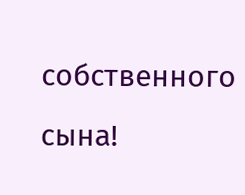собственного сына!